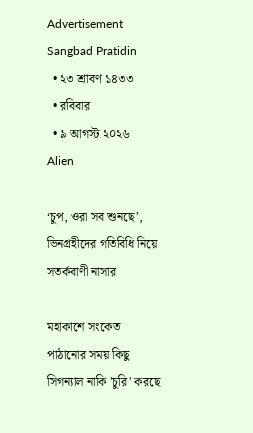Advertisement
Sangbad Pratidin
  • ২৩ শ্রাবণ ১৪৩৩
  • রবিবার
  • ৯ আগস্ট ২০২৬
Alien

‘চুপ, ওরা সব শুনছে’, ভিনগ্রহীদের গতিবিধি নিয়ে সতর্কবাণী নাসার

মহাকাশে সংকেত পাঠানোর সময় কিছু সিগন্যাল নাকি 'চুরি' করছে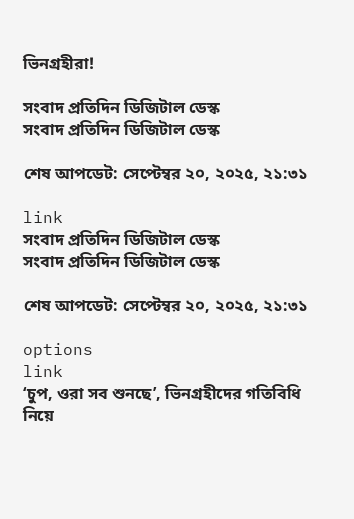ভিনগ্রহীরা!

সংবাদ প্রতিদিন ডিজিটাল ডেস্ক
সংবাদ প্রতিদিন ডিজিটাল ডেস্ক

শেষ আপডেট: সেপ্টেম্বর ২০, ২০২৫, ২১:৩১

link
সংবাদ প্রতিদিন ডিজিটাল ডেস্ক
সংবাদ প্রতিদিন ডিজিটাল ডেস্ক

শেষ আপডেট: সেপ্টেম্বর ২০, ২০২৫, ২১:৩১

options
link
‘চুপ, ওরা সব শুনছে’, ভিনগ্রহীদের গতিবিধি নিয়ে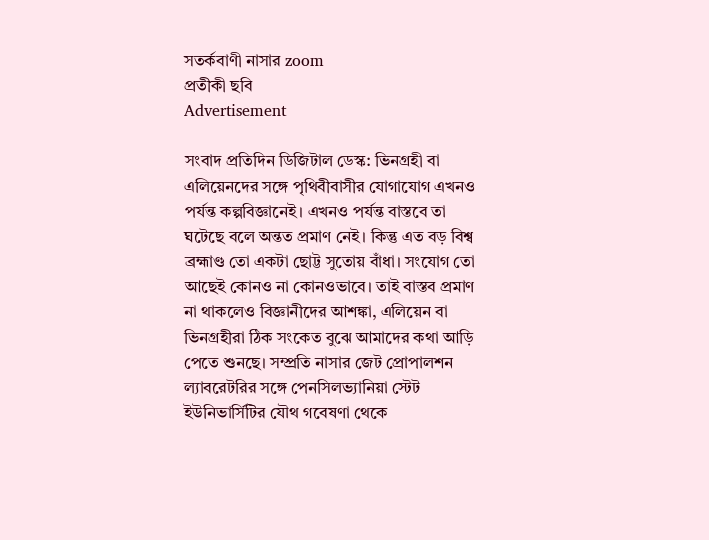সতর্কবাণী নাসার zoom
প্রতীকী ছবি
Advertisement

সংবাদ প্রতিদিন ডিজিটাল ডেস্ক: ভিনগ্রহী বা এলিয়েনদের সঙ্গে পৃথিবীবাসীর যোগাযোগ এখনও পর্যন্ত কল্পবিজ্ঞানেই। এখনও পর্যন্ত বাস্তবে তা ঘটেছে বলে অন্তত প্রমাণ নেই। কিন্তু এত বড় বিশ্ব ব্রহ্মাণ্ড তো একটা ছোট্ট সুতোয় বাঁধা। সংযোগ তো আছেই কোনও না কোনওভাবে। তাই বাস্তব প্রমাণ না থাকলেও বিজ্ঞানীদের আশঙ্কা, এলিয়েন বা ভিনগ্রহীরা ঠিক সংকেত বুঝে আমাদের কথা আড়ি পেতে শুনছে। সম্প্রতি নাসার জেট প্রোপালশন ল্যাবরেটরির সঙ্গে পেনসিলভ্যানিয়া স্টেট ইউনিভার্সিটির যৌথ গবেষণা থেকে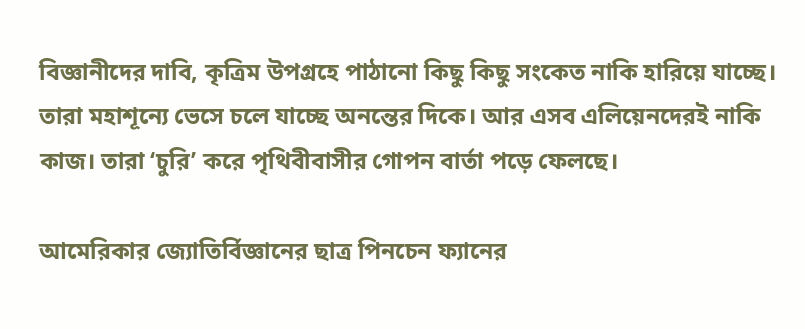বিজ্ঞানীদের দাবি, কৃত্রিম উপগ্রহে পাঠানো কিছু কিছু সংকেত নাকি হারিয়ে যাচ্ছে। তারা মহাশূন্যে ভেসে চলে যাচ্ছে অনন্তের দিকে। আর এসব এলিয়েনদেরই নাকি কাজ। তারা ‘চুরি’ করে পৃথিবীবাসীর গোপন বার্তা পড়ে ফেলছে।

আমেরিকার জ্যোতির্বিজ্ঞানের ছাত্র পিনচেন ফ্যানের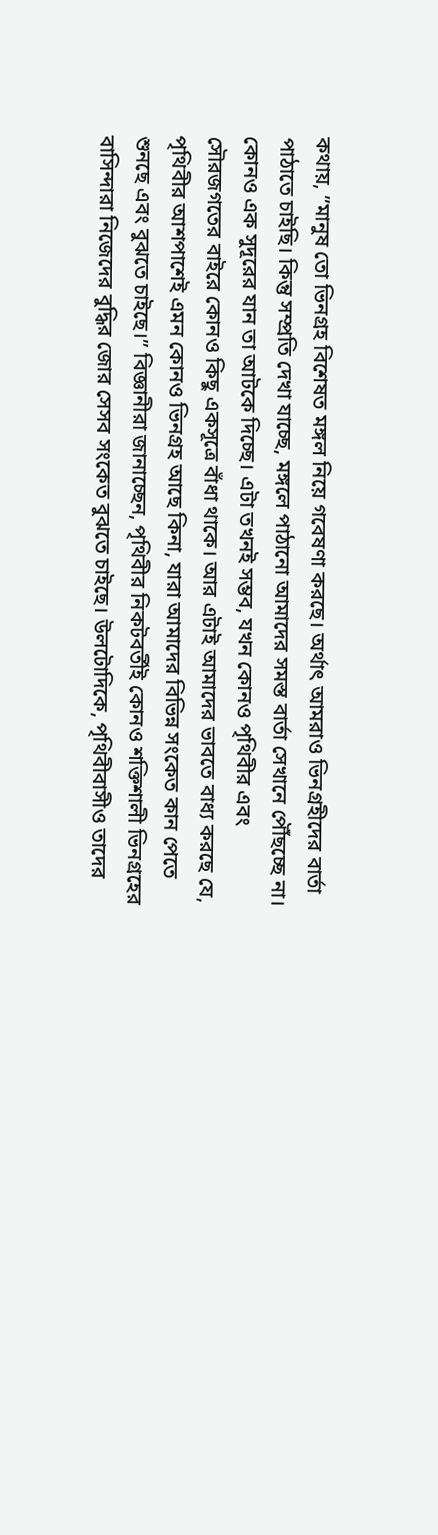কথায়, ”মানুষ তো ভিনগ্রহ বিশেষত মঙ্গল নিয়ে গবেষণা করছে। অর্থাৎ আমরাও ভিনগ্রহীদের বার্তা পাঠাতে চাইছি। কিন্তু সম্প্রতি দেখা যাচ্ছে, মঙ্গলে পাঠানো আমাদের সমস্ত বার্তা সেখানে পৌঁছচ্ছে না। কোনও এক সুদূরের যান তা আটকে দিচ্ছে। এটা তখনই সম্ভব, যখন কোনও পৃথিবীর এবং সৌরজগতের বাইরে কোনও কিছু একসূত্রে বাঁধা থাকে। আর এটাই আমাদের ভাবতে বাধ্য করছে যে, পৃথিবীর আশপাশেই এমন কোনও ভিনগ্রহ আছে কিনা, যারা আমাদের বিভিন্ন সংকেত কান পেতে শুনছে এবং বুঝতে চাইছে।” বিজ্ঞানীরা জানাচ্ছেন, পৃথিবীর নিকটবর্তীই কোনও শক্তিশালী ভিনগ্রহের বাসিন্দারা নিজেদের বুদ্ধির জোর সেসব সংকেত বুঝতে চাইছে। উলটোদিকে, পৃথিবীবাসীও তাদের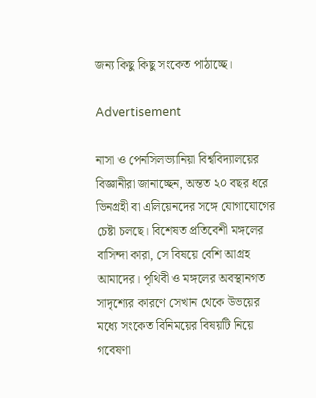জন্য কিছু কিছু সংকেত পাঠাচ্ছে।

Advertisement

নাসা ও পেনসিলভ্যানিয়া বিশ্ববিদ্যালয়ের বিজ্ঞানীরা জানাচ্ছেন, অন্তত ২০ বছর ধরে ভিনগ্রহী বা এলিয়েনদের সঙ্গে যোগাযোগের চেষ্টা চলছে। বিশেষত প্রতিবেশী মঙ্গলের বাসিন্দা কারা, সে বিষয়ে বেশি আগ্রহ আমাদের। পৃথিবী ও মঙ্গলের অবস্থানগত সাদৃশ্যের কারণে সেখান থেকে উভয়ের মধ্যে সংকেত বিনিময়ের বিষয়টি নিয়ে গবেষণা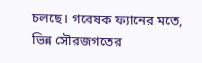চলছে। গবেষক ফ্যানের মতে, ভিন্ন সৌরজগতের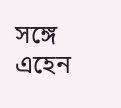সঙ্গে এহেন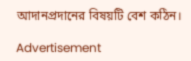আদানপ্রদানের বিষয়টি বেশ কঠিন।

Advertisement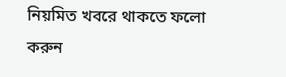নিয়মিত খবরে থাকতে ফলো করুন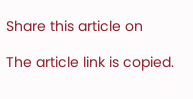Share this article on

The article link is copied.